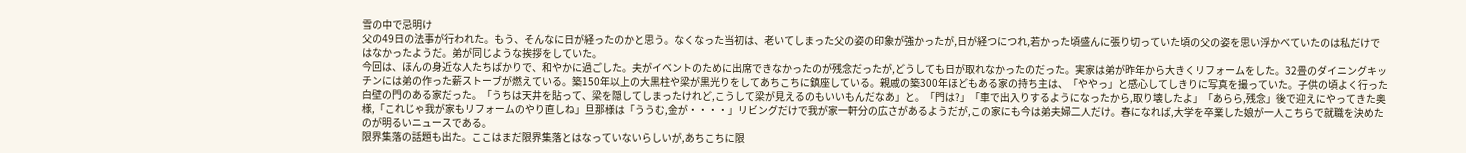雪の中で忌明け
父の49日の法事が行われた。もう、そんなに日が経ったのかと思う。なくなった当初は、老いてしまった父の姿の印象が強かったが,日が経つにつれ,若かった頃盛んに張り切っていた頃の父の姿を思い浮かべていたのは私だけではなかったようだ。弟が同じような挨拶をしていた。
今回は、ほんの身近な人たちばかりで、和やかに過ごした。夫がイベントのために出席できなかったのが残念だったが,どうしても日が取れなかったのだった。実家は弟が昨年から大きくリフォームをした。32畳のダイニングキッチンには弟の作った薪ストーブが燃えている。築150年以上の大黒柱や梁が黒光りをしてあちこちに鎮座している。親戚の築300年ほどもある家の持ち主は、「ややっ」と感心してしきりに写真を撮っていた。子供の頃よく行った白壁の門のある家だった。「うちは天井を貼って、梁を隠してしまったけれど,こうして梁が見えるのもいいもんだなあ」と。「門は?」「車で出入りするようになったから,取り壊したよ」「あらら,残念」後で迎えにやってきた奥様,「これじゃ我が家もリフォームのやり直しね」旦那様は「ううむ,金が・・・・」リビングだけで我が家一軒分の広さがあるようだが,この家にも今は弟夫婦二人だけ。春になれば,大学を卒業した娘が一人こちらで就職を決めたのが明るいニュースである。
限界集落の話題も出た。ここはまだ限界集落とはなっていないらしいが,あちこちに限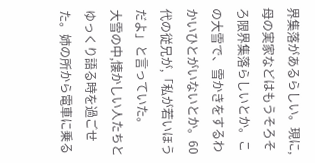界集落があるらしい。現に,母の実家などはもうそろそろ限界集落らしいとか。この大雪で、雪かきをするわかいひとがいないとか。60代の従兄が,「私が若いほうだよ」と言っていた。
大雪の中,懐かしい人たちとゆっくり語る時を過ごせた。姉の所から電車に乗る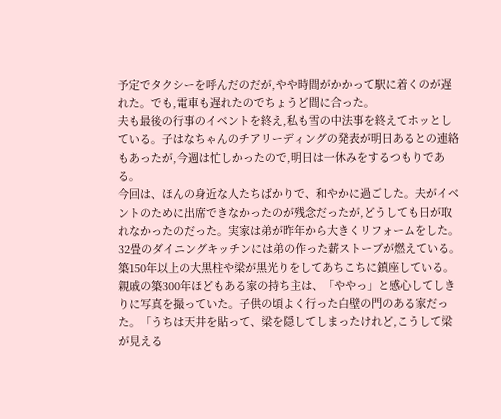予定でタクシーを呼んだのだが,やや時間がかかって駅に着くのが遅れた。でも,電車も遅れたのでちょうど間に合った。
夫も最後の行事のイベントを終え,私も雪の中法事を終えてホッとしている。子はなちゃんのチアリーディングの発表が明日あるとの連絡もあったが,今週は忙しかったので,明日は一休みをするつもりである。
今回は、ほんの身近な人たちばかりで、和やかに過ごした。夫がイベントのために出席できなかったのが残念だったが,どうしても日が取れなかったのだった。実家は弟が昨年から大きくリフォームをした。32畳のダイニングキッチンには弟の作った薪ストーブが燃えている。築150年以上の大黒柱や梁が黒光りをしてあちこちに鎮座している。親戚の築300年ほどもある家の持ち主は、「ややっ」と感心してしきりに写真を撮っていた。子供の頃よく行った白壁の門のある家だった。「うちは天井を貼って、梁を隠してしまったけれど,こうして梁が見える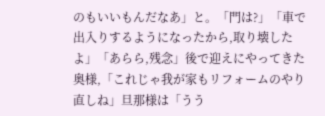のもいいもんだなあ」と。「門は?」「車で出入りするようになったから,取り壊したよ」「あらら,残念」後で迎えにやってきた奥様,「これじゃ我が家もリフォームのやり直しね」旦那様は「うう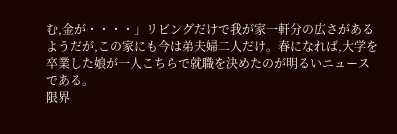む,金が・・・・」リビングだけで我が家一軒分の広さがあるようだが,この家にも今は弟夫婦二人だけ。春になれば,大学を卒業した娘が一人こちらで就職を決めたのが明るいニュースである。
限界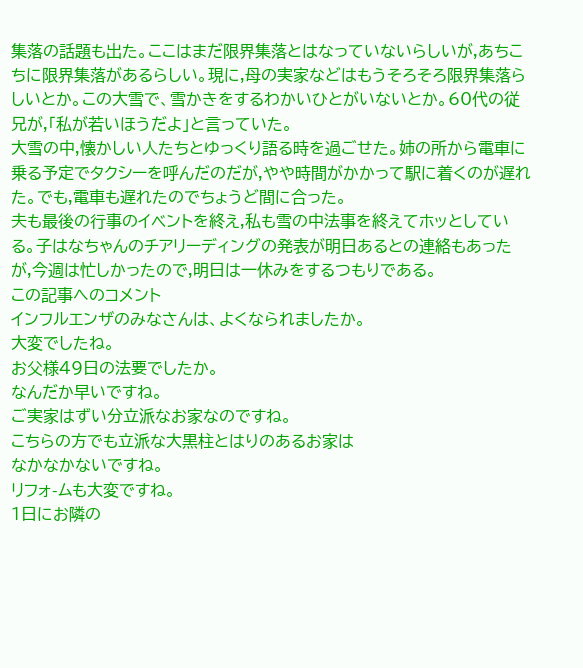集落の話題も出た。ここはまだ限界集落とはなっていないらしいが,あちこちに限界集落があるらしい。現に,母の実家などはもうそろそろ限界集落らしいとか。この大雪で、雪かきをするわかいひとがいないとか。60代の従兄が,「私が若いほうだよ」と言っていた。
大雪の中,懐かしい人たちとゆっくり語る時を過ごせた。姉の所から電車に乗る予定でタクシーを呼んだのだが,やや時間がかかって駅に着くのが遅れた。でも,電車も遅れたのでちょうど間に合った。
夫も最後の行事のイベントを終え,私も雪の中法事を終えてホッとしている。子はなちゃんのチアリーディングの発表が明日あるとの連絡もあったが,今週は忙しかったので,明日は一休みをするつもりである。
この記事へのコメント
インフルエンザのみなさんは、よくなられましたか。
大変でしたね。
お父様49日の法要でしたか。
なんだか早いですね。
ご実家はずい分立派なお家なのですね。
こちらの方でも立派な大黒柱とはりのあるお家は
なかなかないですね。
リフォ-ムも大変ですね。
1日にお隣の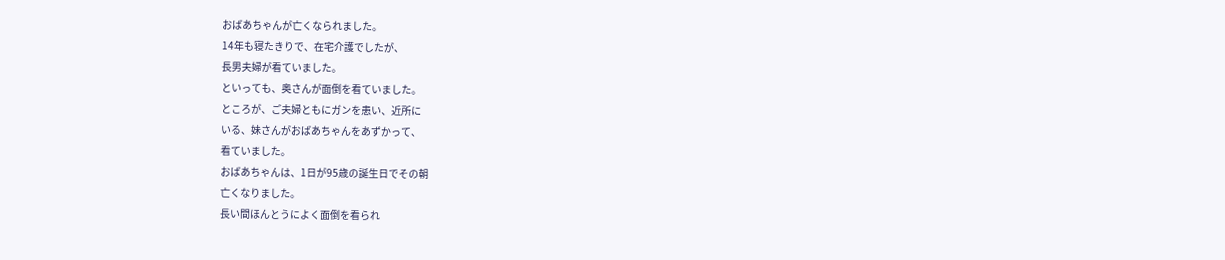おばあちゃんが亡くなられました。
14年も寝たきりで、在宅介護でしたが、
長男夫婦が看ていました。
といっても、奥さんが面倒を看ていました。
ところが、ご夫婦ともにガンを患い、近所に
いる、妹さんがおばあちゃんをあずかって、
看ていました。
おばあちゃんは、1日が95歳の誕生日でその朝
亡くなりました。
長い間ほんとうによく面倒を看られ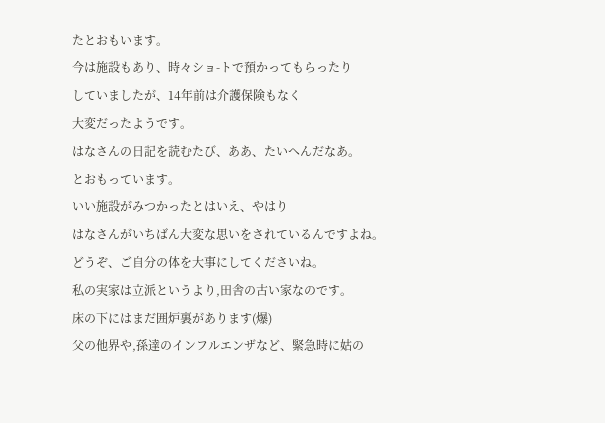たとおもいます。
今は施設もあり、時々ショ-トで預かってもらったり
していましたが、14年前は介護保険もなく
大変だったようです。
はなさんの日記を読むたび、ああ、たいへんだなあ。
とおもっています。
いい施設がみつかったとはいえ、やはり
はなさんがいちばん大変な思いをされているんですよね。
どうぞ、ご自分の体を大事にしてくださいね。
私の実家は立派というより,田舎の古い家なのです。
床の下にはまだ囲炉裏があります(爆)
父の他界や,孫達のインフルエンザなど、緊急時に姑の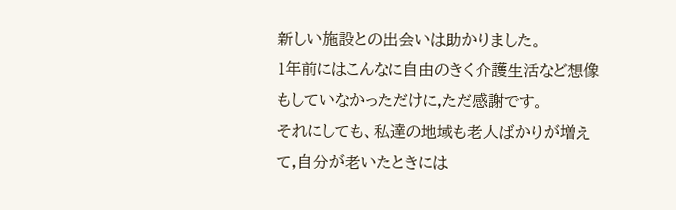新しい施設との出会いは助かりました。
1年前にはこんなに自由のきく介護生活など想像もしていなかっただけに,ただ感謝です。
それにしても、私達の地域も老人ばかりが増えて,自分が老いたときには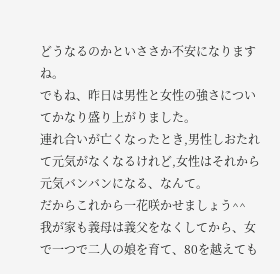どうなるのかといささか不安になりますね。
でもね、昨日は男性と女性の強さについてかなり盛り上がりました。
連れ合いが亡くなったとき,男性しおたれて元気がなくなるけれど,女性はそれから元気バンバンになる、なんて。
だからこれから一花咲かせましょう^^
我が家も義母は義父をなくしてから、女で一つで二人の娘を育て、80を越えても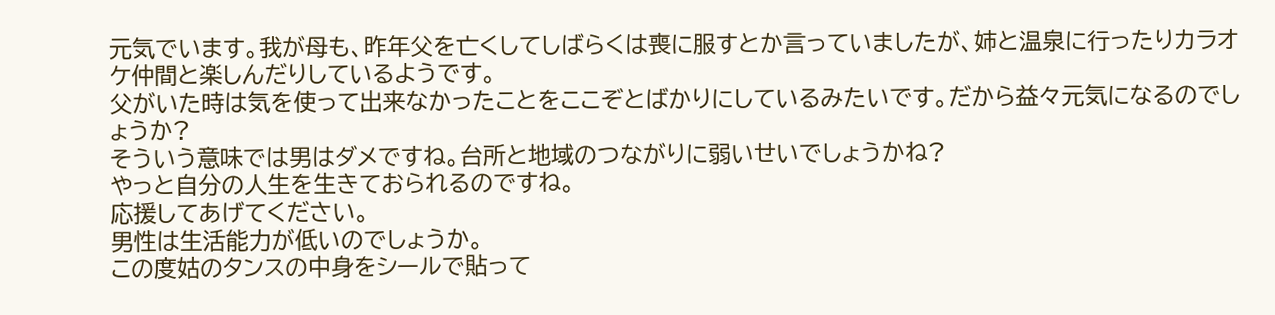元気でいます。我が母も、昨年父を亡くしてしばらくは喪に服すとか言っていましたが、姉と温泉に行ったりカラオケ仲間と楽しんだりしているようです。
父がいた時は気を使って出来なかったことをここぞとばかりにしているみたいです。だから益々元気になるのでしょうか?
そういう意味では男はダメですね。台所と地域のつながりに弱いせいでしょうかね?
やっと自分の人生を生きておられるのですね。
応援してあげてください。
男性は生活能力が低いのでしょうか。
この度姑のタンスの中身をシールで貼って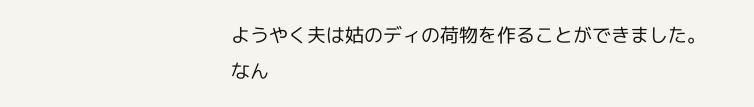ようやく夫は姑のディの荷物を作ることができました。
なん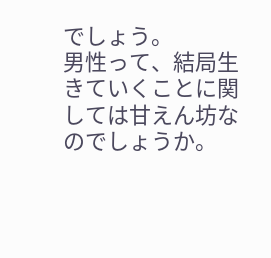でしょう。
男性って、結局生きていくことに関しては甘えん坊なのでしょうか。